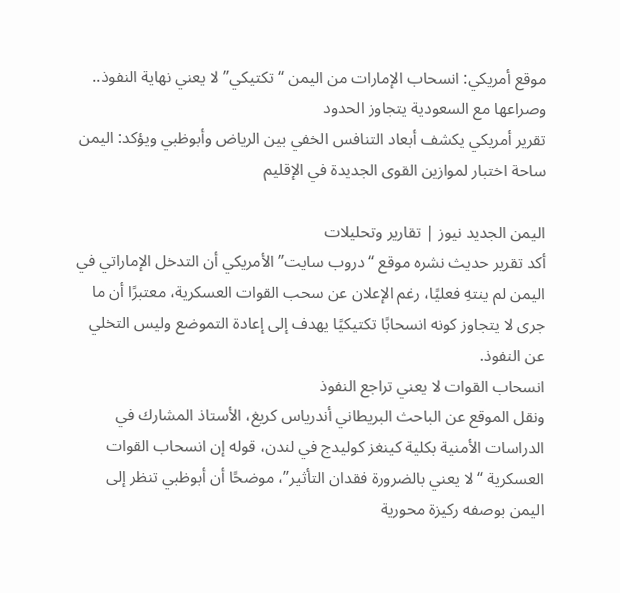موقع أمريكي: انسحاب الإمارات من اليمن “تكتيكي” لا يعني نهاية النفوذ.. وصراعها مع السعودية يتجاوز الحدود
تقرير أمريكي يكشف أبعاد التنافس الخفي بين الرياض وأبوظبي ويؤكد: اليمن ساحة اختبار لموازين القوى الجديدة في الإقليم

اليمن الجديد نيوز | تقارير وتحليلات
أكد تقرير حديث نشره موقع “دروب سايت” الأمريكي أن التدخل الإماراتي في اليمن لم ينتهِ فعليًا، رغم الإعلان عن سحب القوات العسكرية، معتبرًا أن ما جرى لا يتجاوز كونه انسحابًا تكتيكيًا يهدف إلى إعادة التموضع وليس التخلي عن النفوذ.
انسحاب القوات لا يعني تراجع النفوذ
ونقل الموقع عن الباحث البريطاني أندرياس كريغ، الأستاذ المشارك في الدراسات الأمنية بكلية كينغز كوليدج في لندن، قوله إن انسحاب القوات العسكرية “لا يعني بالضرورة فقدان التأثير”، موضحًا أن أبوظبي تنظر إلى اليمن بوصفه ركيزة محورية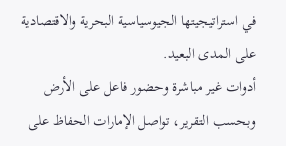في استراتيجيتها الجيوسياسية البحرية والاقتصادية على المدى البعيد.
أدوات غير مباشرة وحضور فاعل على الأرض
وبحسب التقرير، تواصل الإمارات الحفاظ على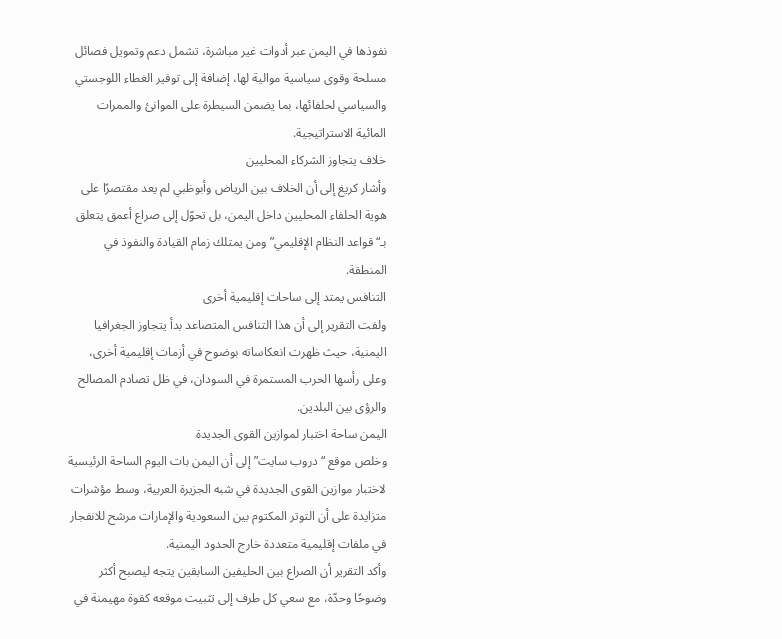نفوذها في اليمن عبر أدوات غير مباشرة، تشمل دعم وتمويل فصائل مسلحة وقوى سياسية موالية لها، إضافة إلى توفير الغطاء اللوجستي والسياسي لحلفائها، بما يضمن السيطرة على الموانئ والممرات المائية الاستراتيجية.
خلاف يتجاوز الشركاء المحليين
وأشار كريغ إلى أن الخلاف بين الرياض وأبوظبي لم يعد مقتصرًا على هوية الحلفاء المحليين داخل اليمن، بل تحوّل إلى صراع أعمق يتعلق بـ“قواعد النظام الإقليمي” ومن يمتلك زمام القيادة والنفوذ في المنطقة.
التنافس يمتد إلى ساحات إقليمية أخرى
ولفت التقرير إلى أن هذا التنافس المتصاعد بدأ يتجاوز الجغرافيا اليمنية، حيث ظهرت انعكاساته بوضوح في أزمات إقليمية أخرى، وعلى رأسها الحرب المستمرة في السودان، في ظل تصادم المصالح والرؤى بين البلدين.
اليمن ساحة اختبار لموازين القوى الجديدة
وخلص موقع “دروب سايت” إلى أن اليمن بات اليوم الساحة الرئيسية لاختبار موازين القوى الجديدة في شبه الجزيرة العربية، وسط مؤشرات متزايدة على أن التوتر المكتوم بين السعودية والإمارات مرشح للانفجار في ملفات إقليمية متعددة خارج الحدود اليمنية.
وأكد التقرير أن الصراع بين الحليفين السابقين يتجه ليصبح أكثر وضوحًا وحدّة، مع سعي كل طرف إلى تثبيت موقعه كقوة مهيمنة في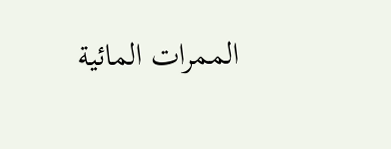الممرات المائية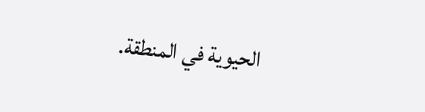الحيوية في المنطقة.